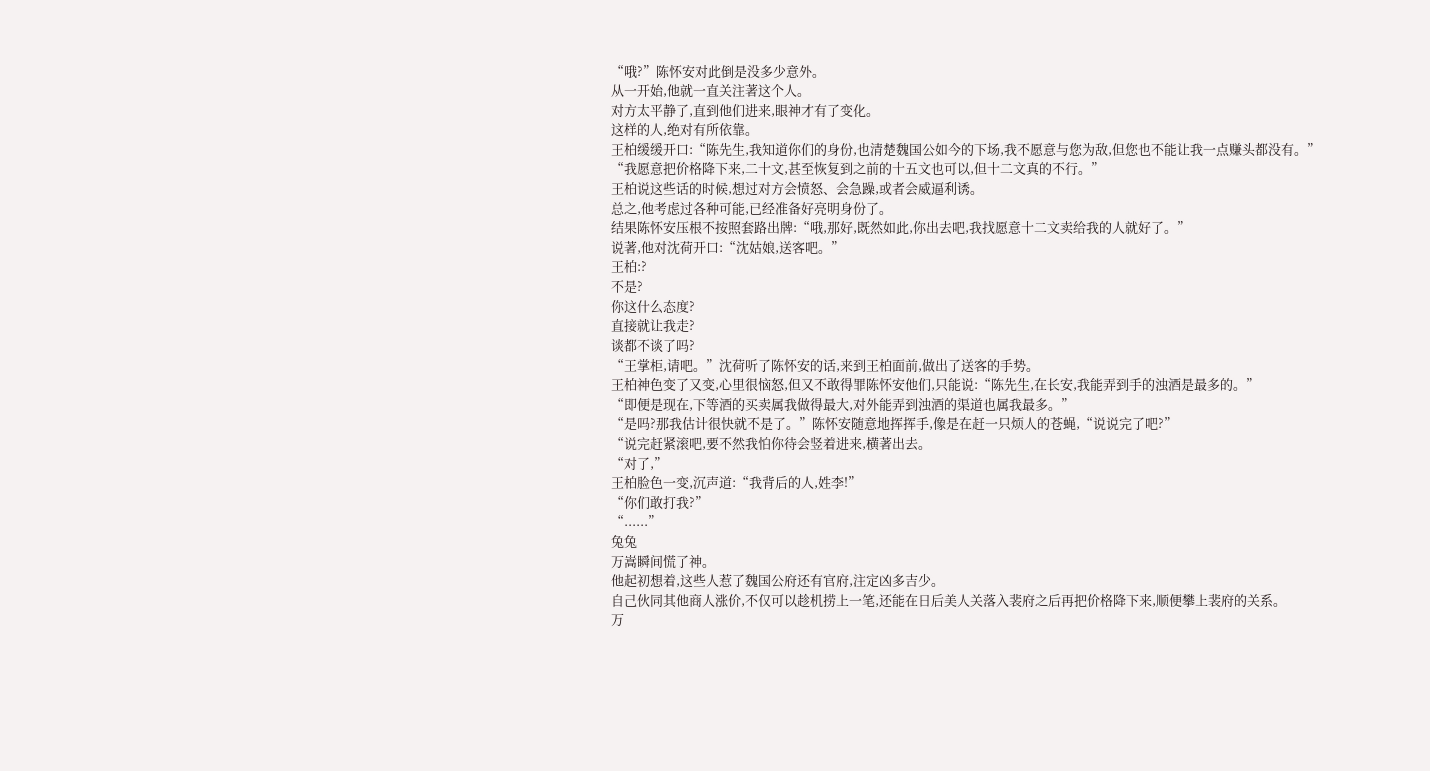“哦?”陈怀安对此倒是没多少意外。
从一开始,他就一直关注著这个人。
对方太平静了,直到他们进来,眼神才有了变化。
这样的人,绝对有所依靠。
王柏缓缓开口:“陈先生,我知道你们的身份,也清楚魏国公如今的下场,我不愿意与您为敌,但您也不能让我一点赚头都没有。”
“我愿意把价格降下来,二十文,甚至恢复到之前的十五文也可以,但十二文真的不行。”
王柏说这些话的时候,想过对方会愤怒、会急躁,或者会威逼利诱。
总之,他考虑过各种可能,已经准备好亮明身份了。
结果陈怀安压根不按照套路出牌:“哦,那好,既然如此,你出去吧,我找愿意十二文卖给我的人就好了。”
说著,他对沈荷开口:“沈姑娘,送客吧。”
王柏:?
不是?
你这什么态度?
直接就让我走?
谈都不谈了吗?
“王掌柜,请吧。”沈荷听了陈怀安的话,来到王柏面前,做出了送客的手势。
王柏神色变了又变,心里很恼怒,但又不敢得罪陈怀安他们,只能说:“陈先生,在长安,我能弄到手的浊酒是最多的。”
“即便是现在,下等酒的买卖属我做得最大,对外能弄到浊酒的渠道也属我最多。”
“是吗?那我估计很快就不是了。”陈怀安随意地挥挥手,像是在赶一只烦人的苍蝇,“说说完了吧?”
“说完赶紧滚吧,要不然我怕你待会竖着进来,横著出去。
“对了,”
王柏脸色一变,沉声道:“我背后的人,姓李!”
“你们敢打我?”
“......”
兔兔
万嵩瞬间慌了神。
他起初想着,这些人惹了魏国公府还有官府,注定凶多吉少。
自己伙同其他商人涨价,不仅可以趁机捞上一笔,还能在日后美人关落入裴府之后再把价格降下来,顺便攀上裴府的关系。
万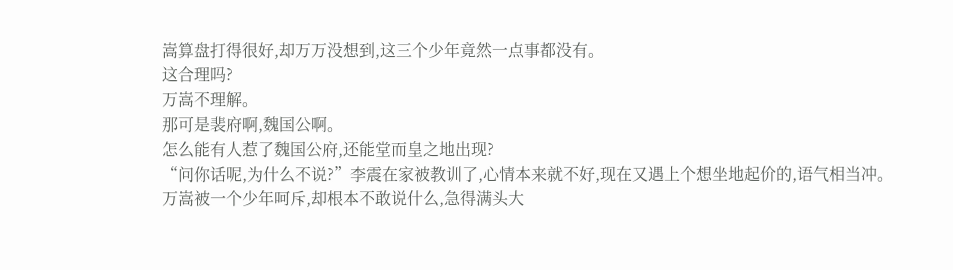嵩算盘打得很好,却万万没想到,这三个少年竟然一点事都没有。
这合理吗?
万嵩不理解。
那可是裴府啊,魏国公啊。
怎么能有人惹了魏国公府,还能堂而皇之地出现?
“问你话呢,为什么不说?”李震在家被教训了,心情本来就不好,现在又遇上个想坐地起价的,语气相当冲。
万嵩被一个少年呵斥,却根本不敢说什么,急得满头大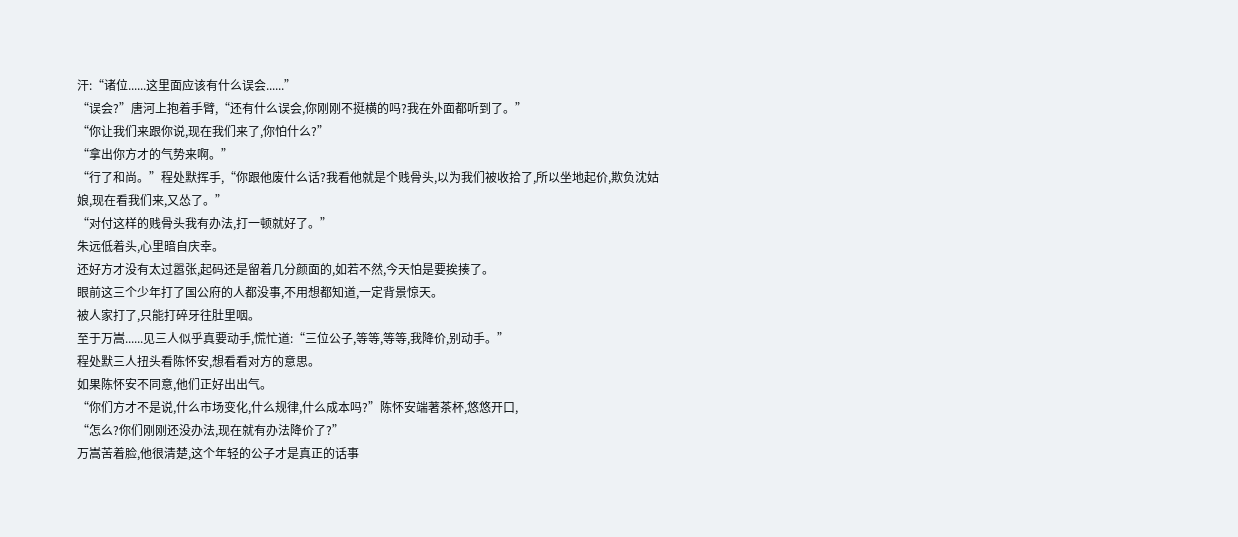汗:“诸位......这里面应该有什么误会......”
“误会?”唐河上抱着手臂,“还有什么误会,你刚刚不挺横的吗?我在外面都听到了。”
“你让我们来跟你说,现在我们来了,你怕什么?”
“拿出你方才的气势来啊。”
“行了和尚。”程处默挥手,“你跟他废什么话?我看他就是个贱骨头,以为我们被收拾了,所以坐地起价,欺负沈姑娘,现在看我们来,又怂了。”
“对付这样的贱骨头我有办法,打一顿就好了。”
朱远低着头,心里暗自庆幸。
还好方才没有太过嚣张,起码还是留着几分颜面的,如若不然,今天怕是要挨揍了。
眼前这三个少年打了国公府的人都没事,不用想都知道,一定背景惊天。
被人家打了,只能打碎牙往肚里咽。
至于万嵩......见三人似乎真要动手,慌忙道:“三位公子,等等,等等,我降价,别动手。”
程处默三人扭头看陈怀安,想看看对方的意思。
如果陈怀安不同意,他们正好出出气。
“你们方才不是说,什么市场变化,什么规律,什么成本吗?”陈怀安端著茶杯,悠悠开口,
“怎么?你们刚刚还没办法,现在就有办法降价了?”
万嵩苦着脸,他很清楚,这个年轻的公子才是真正的话事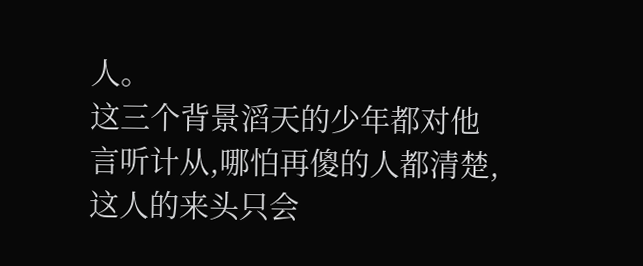人。
这三个背景滔天的少年都对他言听计从,哪怕再傻的人都清楚,这人的来头只会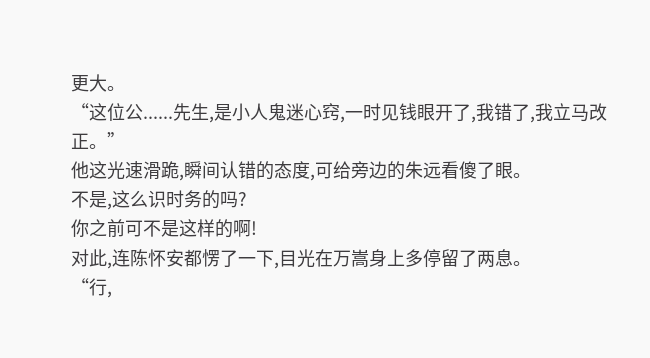更大。
“这位公......先生,是小人鬼迷心窍,一时见钱眼开了,我错了,我立马改正。”
他这光速滑跪,瞬间认错的态度,可给旁边的朱远看傻了眼。
不是,这么识时务的吗?
你之前可不是这样的啊!
对此,连陈怀安都愣了一下,目光在万嵩身上多停留了两息。
“行,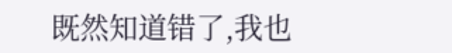既然知道错了,我也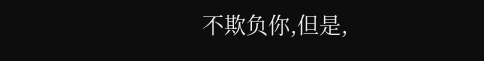不欺负你,但是,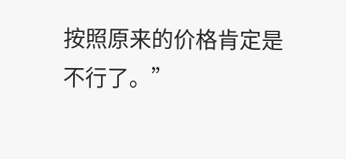按照原来的价格肯定是不行了。”